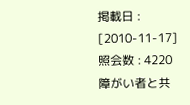掲載日 : [2010-11-17] 照会数 : 4220
障がい者と共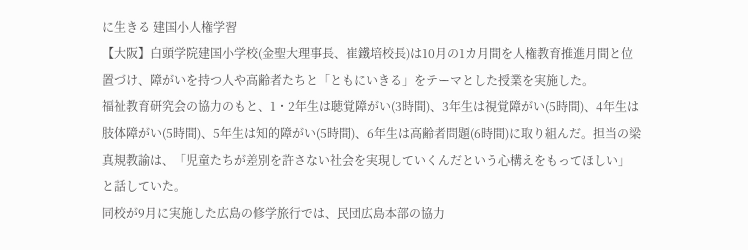に生きる 建国小人権学習
【大阪】白頭学院建国小学校(金聖大理事長、崔鐵培校長)は10月の1カ月間を人権教育推進月間と位置づけ、障がいを持つ人や高齢者たちと「ともにいきる」をテーマとした授業を実施した。
福祉教育研究会の協力のもと、1・2年生は聴覚障がい(3時間)、3年生は視覚障がい(5時間)、4年生は肢体障がい(5時間)、5年生は知的障がい(5時間)、6年生は高齢者問題(6時間)に取り組んだ。担当の梁真規教諭は、「児童たちが差別を許さない社会を実現していくんだという心構えをもってほしい」と話していた。
同校が9月に実施した広島の修学旅行では、民団広島本部の協力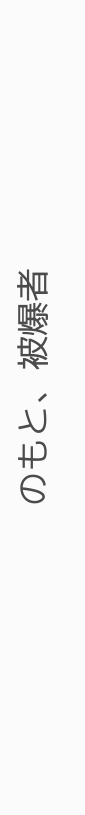のもと、被爆者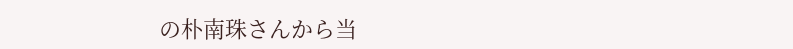の朴南珠さんから当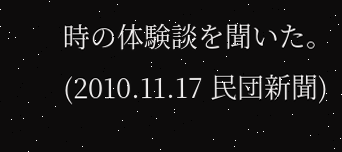時の体験談を聞いた。
(2010.11.17 民団新聞)